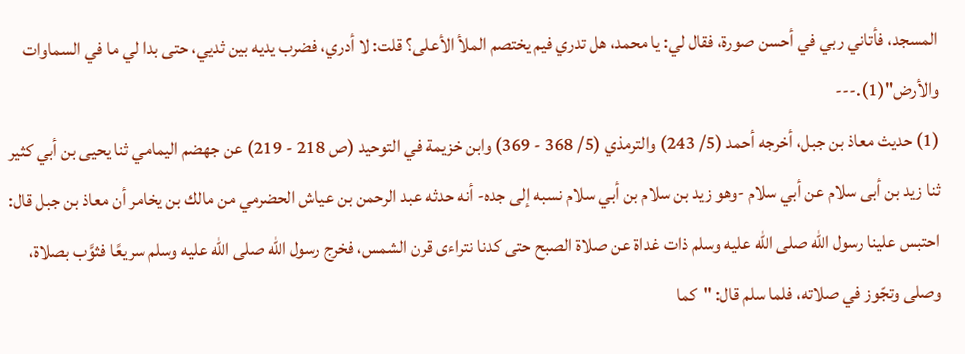المسجد، فأتاني ربي في أحسن صورة، فقال لي: يا محمد، هل تدري فيم يختصم الملأ الأعلى؟ قلت: لا أدري، فضرب يديه بين ثديي، حتى بدا لي ما في السماوات والأرض"(1).---
(1) حديث معاذ بن جبل، أخرجه أحمد (5/ 243) والترمذي (5/ 368 - 369) وابن خزيمة في التوحيد (ص 218 - 219) عن جهضم اليمامي ثنا يحيى بن أبي كثير ثنا زيد بن أبى سلام عن أبي سلام -وهو زيد بن سلام بن أبي سلام نسبه إلى جده- أنه حدثه عبد الرحمن بن عياش الحضرمي من مالك بن يخامر أن معاذ بن جبل قال: احتبس علينا رسول الله صلى الله عليه وسلم ذات غداة عن صلاة الصبح حتى كدنا نتراءى قرن الشمس، فخرج رسول الله صلى الله عليه وسلم سريعًا فثوَّب بصلاة، وصلى وتجّوز في صلاته، فلما سلم قال: "كما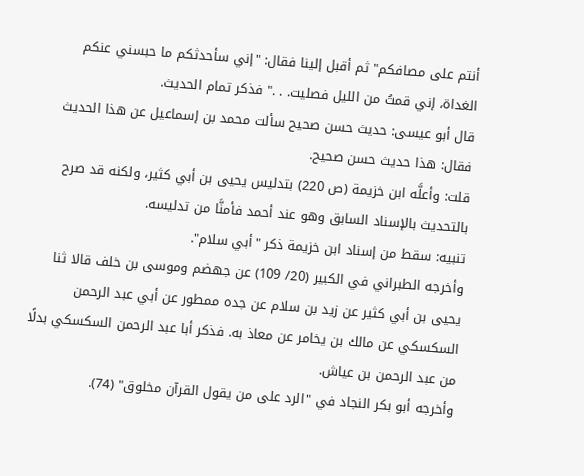أنتم على مصافكم" ثم أقبل إلينا فقال: "إني سأحدثكم ما حبسني عنكم الغداة، إني قمتُ من الليل فصليت. . ." فذكر تمام الحديث.
قال أبو عيسى: حديث حسن صحيح سألت محمد بن إسماعيل عن هذا الحديث فقال: هذا حديث حسن صحيح.
قلت: وأعلَّه ابن خزيمة (ص 220) بتدليس يحيى بن أبي كثير، ولكنه قد صرح بالتحديث بالإسناد السابق وهو عند أحمد فأمنَّا من تدليسه.
تنبيه: سقط من إسناد ابن خزيمة ذكر "أبي سلام".
وأخرجه الطبراني في الكبير (20/ 109) عن جهضم وموسى بن خلف قالا ثنا يحيى بن أبي كثير عن زيد بن سلام عن جده ممطور عن أبي عبد الرحمن السكسكي عن مالك بن يخامر عن معاذ به. فذكر أبا عبد الرحمن السكسكي بدلًا من عبد الرحمن بن عياش.
وأخرجه أبو بكر النجاد في "الرد على من يقول القرآن مخلوق" (74).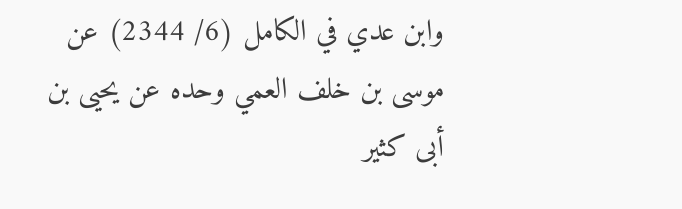وابن عدي في الكامل (6/ 2344) عن موسى بن خلف العمي وحده عن يحيى بن أبى كثير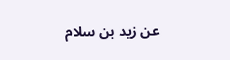عن زيد بن سلام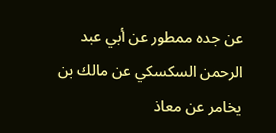عن جده ممطور عن أبي عبد الرحمن السكسكي عن مالك بن يخامر عن معاذ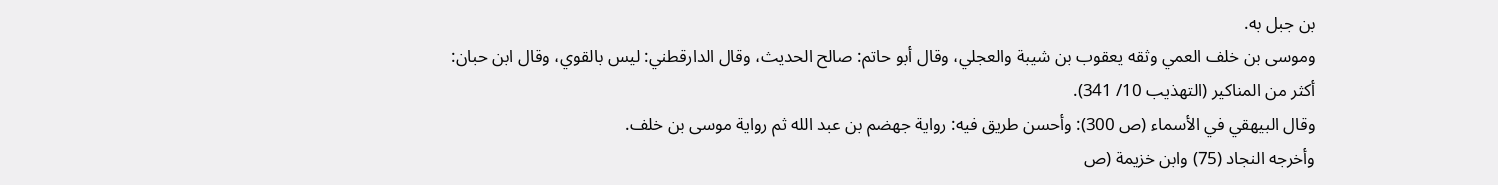بن جبل به.
وموسى بن خلف العمي وثقه يعقوب بن شيبة والعجلي، وقال أبو حاتم: صالح الحديث، وقال الدارقطني: ليس بالقوي، وقال ابن حبان: أكثر من المناكير (التهذيب 10/ 341).
وقال البيهقي في الأسماء (ص 300): وأحسن طريق فيه: رواية جهضم بن عبد الله ثم رواية موسى بن خلف.
وأخرجه النجاد (75) وابن خزيمة (ص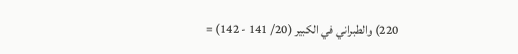220) والطبراني في الكبير (20/ 141 - 142) =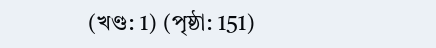(খণ্ড: 1) (পৃষ্ঠা: 151)